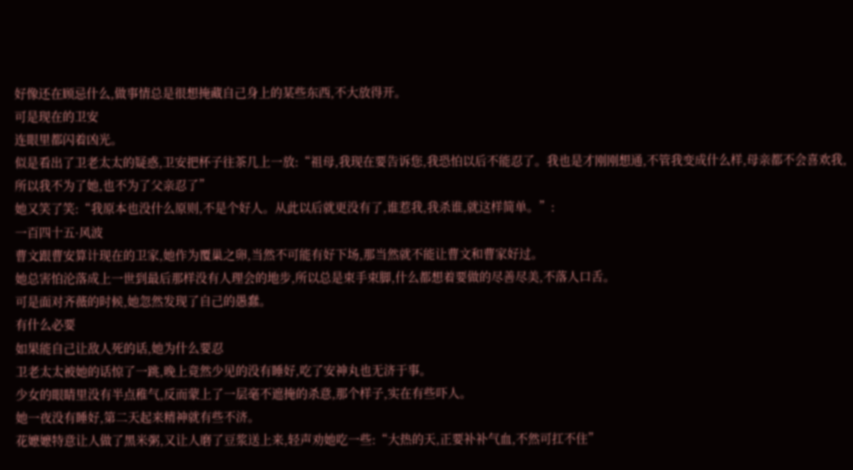好像还在顾忌什么,做事情总是很想掩藏自己身上的某些东西,不大放得开。
可是现在的卫安
连眼里都闪着凶光。
似是看出了卫老太太的疑惑,卫安把杯子往茶几上一放:“祖母,我现在要告诉您,我恐怕以后不能忍了。我也是才刚刚想通,不管我变成什么样,母亲都不会喜欢我,所以我不为了她,也不为了父亲忍了”
她又笑了笑:“我原本也没什么原则,不是个好人。从此以后就更没有了,谁惹我,我杀谁,就这样简单。”:
一百四十五·风波
曹文跟曹安算计现在的卫家,她作为覆巢之卵,当然不可能有好下场,那当然就不能让曹文和曹家好过。
她总害怕沦落成上一世到最后那样没有人理会的地步,所以总是束手束脚,什么都想着要做的尽善尽美,不落人口舌。
可是面对齐薇的时候,她忽然发现了自己的愚蠢。
有什么必要
如果能自己让敌人死的话,她为什么要忍
卫老太太被她的话惊了一跳,晚上竟然少见的没有睡好,吃了安神丸也无济于事。
少女的眼睛里没有半点稚气,反而蒙上了一层毫不遮掩的杀意,那个样子,实在有些吓人。
她一夜没有睡好,第二天起来精神就有些不济。
花嬷嬷特意让人做了黑米粥,又让人磨了豆浆送上来,轻声劝她吃一些:“大热的天,正要补补气血,不然可扛不住”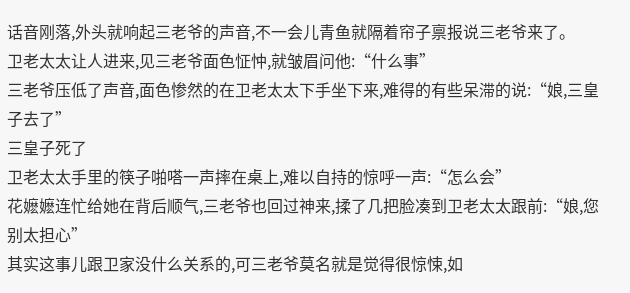话音刚落,外头就响起三老爷的声音,不一会儿青鱼就隔着帘子禀报说三老爷来了。
卫老太太让人进来,见三老爷面色怔忡,就皱眉问他:“什么事”
三老爷压低了声音,面色惨然的在卫老太太下手坐下来,难得的有些呆滞的说:“娘,三皇子去了”
三皇子死了
卫老太太手里的筷子啪嗒一声摔在桌上,难以自持的惊呼一声:“怎么会”
花嬷嬷连忙给她在背后顺气,三老爷也回过神来,揉了几把脸凑到卫老太太跟前:“娘,您别太担心”
其实这事儿跟卫家没什么关系的,可三老爷莫名就是觉得很惊悚,如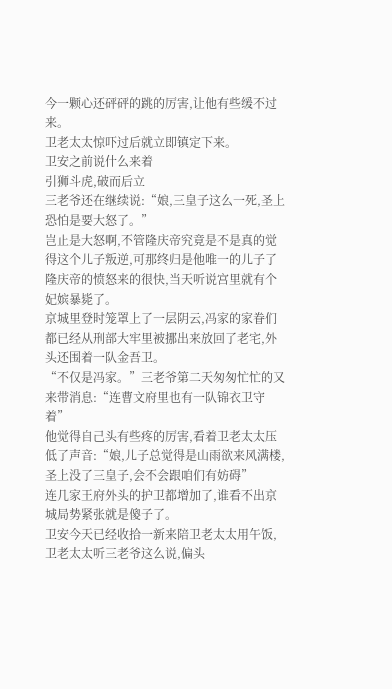今一颗心还砰砰的跳的厉害,让他有些缓不过来。
卫老太太惊吓过后就立即镇定下来。
卫安之前说什么来着
引狮斗虎,破而后立
三老爷还在继续说:“娘,三皇子这么一死,圣上恐怕是要大怒了。”
岂止是大怒啊,不管隆庆帝究竟是不是真的觉得这个儿子叛逆,可那终归是他唯一的儿子了
隆庆帝的愤怒来的很快,当天听说宫里就有个妃嫔暴毙了。
京城里登时笼罩上了一层阴云,冯家的家眷们都已经从刑部大牢里被挪出来放回了老宅,外头还围着一队金吾卫。
“不仅是冯家。”三老爷第二天匆匆忙忙的又来带消息:“连曹文府里也有一队锦衣卫守着”
他觉得自己头有些疼的厉害,看着卫老太太压低了声音:“娘,儿子总觉得是山雨欲来风满楼,圣上没了三皇子,会不会跟咱们有妨碍”
连几家王府外头的护卫都增加了,谁看不出京城局势紧张就是傻子了。
卫安今天已经收拾一新来陪卫老太太用午饭,卫老太太听三老爷这么说,偏头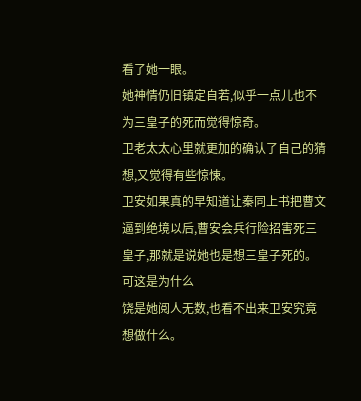看了她一眼。
她神情仍旧镇定自若,似乎一点儿也不为三皇子的死而觉得惊奇。
卫老太太心里就更加的确认了自己的猜想,又觉得有些惊悚。
卫安如果真的早知道让秦同上书把曹文逼到绝境以后,曹安会兵行险招害死三皇子,那就是说她也是想三皇子死的。
可这是为什么
饶是她阅人无数,也看不出来卫安究竟想做什么。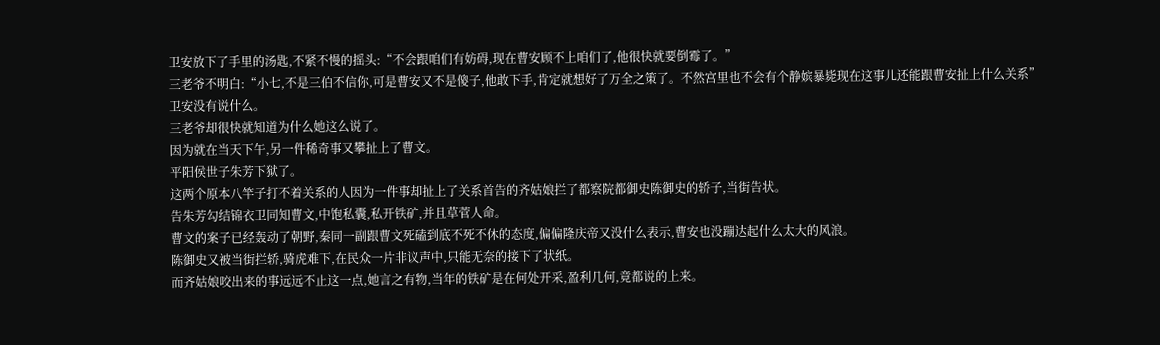卫安放下了手里的汤匙,不紧不慢的摇头:“不会跟咱们有妨碍,现在曹安顾不上咱们了,他很快就要倒霉了。”
三老爷不明白:“小七,不是三伯不信你,可是曹安又不是傻子,他敢下手,肯定就想好了万全之策了。不然宫里也不会有个静嫔暴毙现在这事儿还能跟曹安扯上什么关系”
卫安没有说什么。
三老爷却很快就知道为什么她这么说了。
因为就在当天下午,另一件稀奇事又攀扯上了曹文。
平阳侯世子朱芳下狱了。
这两个原本八竿子打不着关系的人因为一件事却扯上了关系首告的齐姑娘拦了都察院都御史陈御史的轿子,当街告状。
告朱芳勾结锦衣卫同知曹文,中饱私囊,私开铁矿,并且草菅人命。
曹文的案子已经轰动了朝野,秦同一副跟曹文死磕到底不死不休的态度,偏偏隆庆帝又没什么表示,曹安也没蹦达起什么太大的风浪。
陈御史又被当街拦轿,骑虎难下,在民众一片非议声中,只能无奈的接下了状纸。
而齐姑娘咬出来的事远远不止这一点,她言之有物,当年的铁矿是在何处开采,盈利几何,竟都说的上来。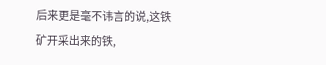后来更是毫不讳言的说,这铁矿开采出来的铁,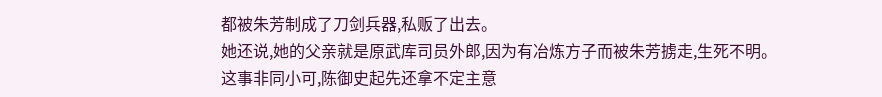都被朱芳制成了刀剑兵器,私贩了出去。
她还说,她的父亲就是原武库司员外郎,因为有冶炼方子而被朱芳掳走,生死不明。
这事非同小可,陈御史起先还拿不定主意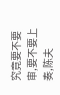究竟要不要审,要不要上奏,陈夫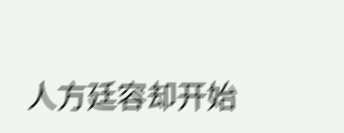人方廷容却开始